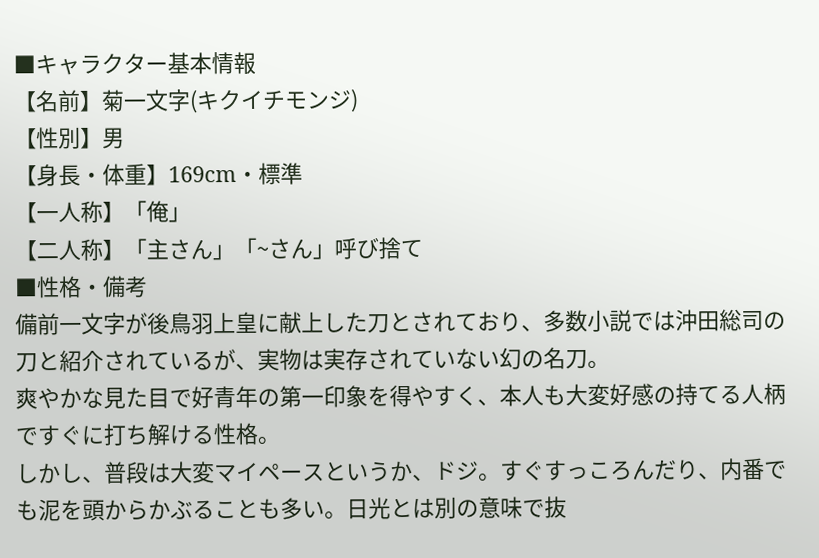■キャラクター基本情報
【名前】菊一文字(キクイチモンジ)
【性別】男
【身長・体重】169cm・標準
【一人称】「俺」
【二人称】「主さん」「~さん」呼び捨て
■性格・備考
備前一文字が後鳥羽上皇に献上した刀とされており、多数小説では沖田総司の刀と紹介されているが、実物は実存されていない幻の名刀。
爽やかな見た目で好青年の第一印象を得やすく、本人も大変好感の持てる人柄ですぐに打ち解ける性格。
しかし、普段は大変マイペースというか、ドジ。すぐすっころんだり、内番でも泥を頭からかぶることも多い。日光とは別の意味で抜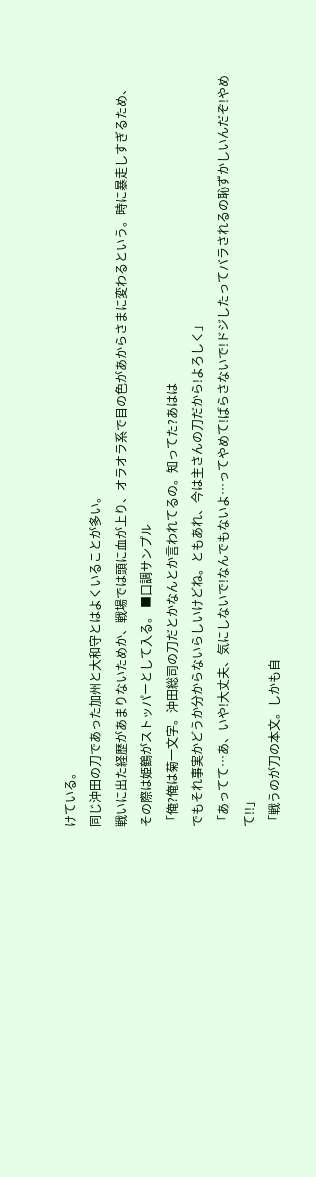けている。
同じ沖田の刀であった加州と大和守とはよくいることが多い。
戦いに出た経歴があまりないためか、戦場では頭に血が上り、オラオラ系で目の色があからさまに変わるという。時に暴走しすぎるため、その際は姫鶴がストッパーとして入る。 ■口調サンプル
「俺?俺は菊一文字。沖田総司の刀だとかなんとか言われてるの。知ってた?あはは
でもそれ事実かどうか分からないらしいけどね。ともあれ、今は主さんの刀だから!よろしく」
「あってて…あ、いや!大丈夫、気にしないで!なんでもないよ…ってやめて!ばらさないで!ドジしたってバラされるの恥ずかしいんだぞ!やめて!!」
「戦うのが刀の本文。しかも自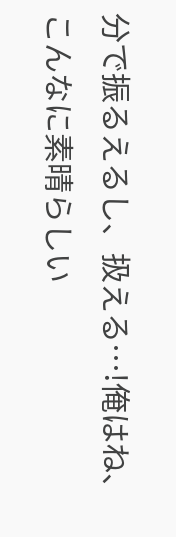分で振るえるし、扱える…!俺はね、こんなに素晴らしい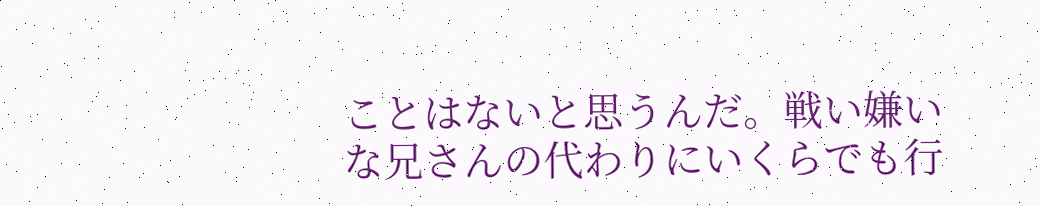ことはないと思うんだ。戦い嫌いな兄さんの代わりにいくらでも行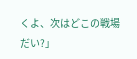くよ、次はどこの戦場だい?」